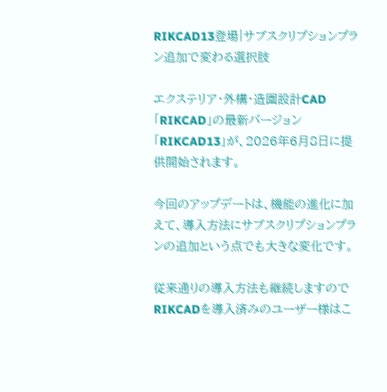RIKCAD13登場|サブスクリプションプラン追加で変わる選択肢

エクステリア・外構・造園設計CAD「RIKCAD」の最新バージョン「RIKCAD13」が、2026年6月8日に提供開始されます。

今回のアップデートは、機能の進化に加えて、導入方法にサブスクリプションプランの追加という点でも大きな変化です。

従来通りの導入方法も継続しますのでRIKCADを導入済みのユーザー様はこ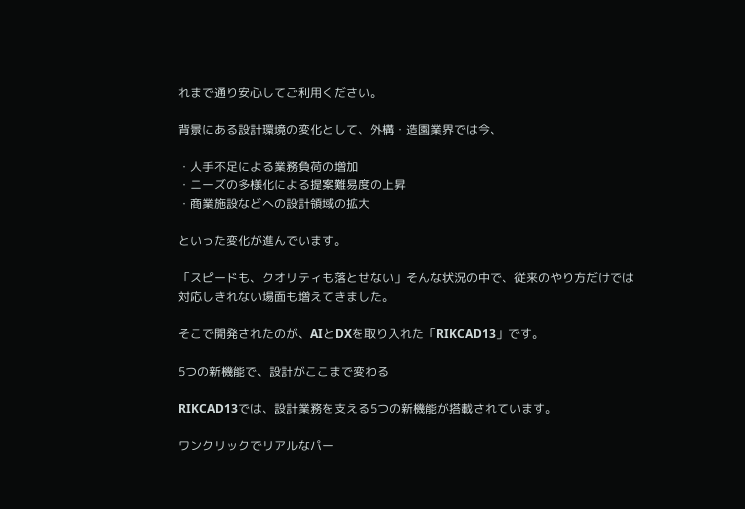れまで通り安心してご利用ください。

背景にある設計環境の変化として、外構・造園業界では今、

・人手不足による業務負荷の増加
・ニーズの多様化による提案難易度の上昇
・商業施設などへの設計領域の拡大

といった変化が進んでいます。

「スピードも、クオリティも落とせない」そんな状況の中で、従来のやり方だけでは対応しきれない場面も増えてきました。

そこで開発されたのが、AIとDXを取り入れた「RIKCAD13」です。

5つの新機能で、設計がここまで変わる

RIKCAD13では、設計業務を支える5つの新機能が搭載されています。

ワンクリックでリアルなパー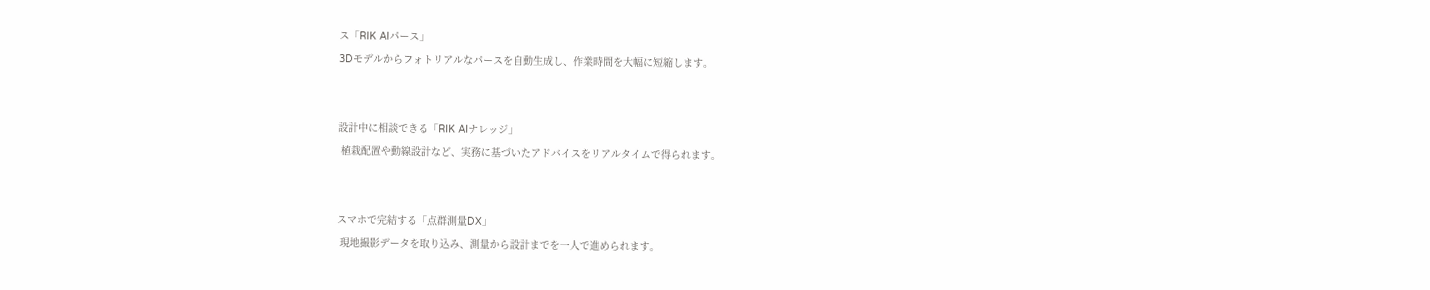ス「RIK AIパース」
3Dモデルからフォトリアルなパースを自動生成し、作業時間を大幅に短縮します。


設計中に相談できる「RIK AIナレッジ」
 植栽配置や動線設計など、実務に基づいたアドバイスをリアルタイムで得られます。


スマホで完結する「点群測量DX」
 現地撮影データを取り込み、測量から設計までを一人で進められます。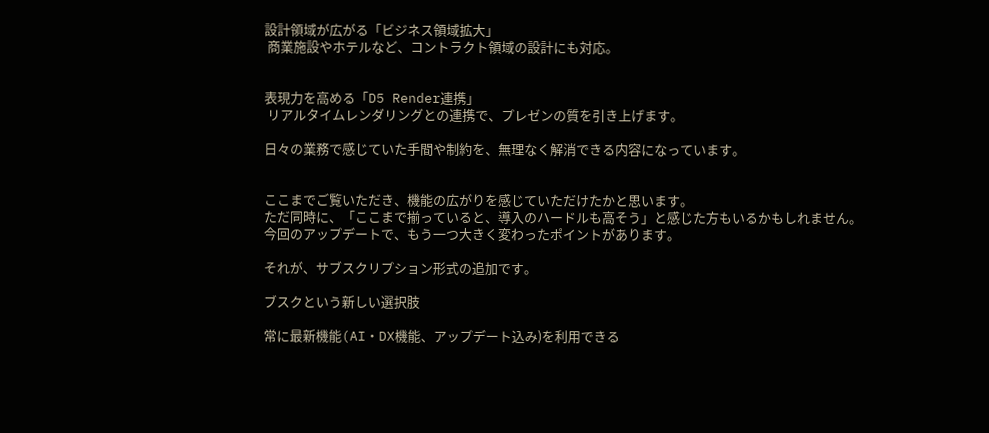設計領域が広がる「ビジネス領域拡大」
 商業施設やホテルなど、コントラクト領域の設計にも対応。


表現力を高める「D5 Render連携」
 リアルタイムレンダリングとの連携で、プレゼンの質を引き上げます。

日々の業務で感じていた手間や制約を、無理なく解消できる内容になっています。


ここまでご覧いただき、機能の広がりを感じていただけたかと思います。
ただ同時に、「ここまで揃っていると、導入のハードルも高そう」と感じた方もいるかもしれません。
今回のアップデートで、もう一つ大きく変わったポイントがあります。

それが、サブスクリプション形式の追加です。

ブスクという新しい選択肢

常に最新機能(AI・DX機能、アップデート込み)を利用できる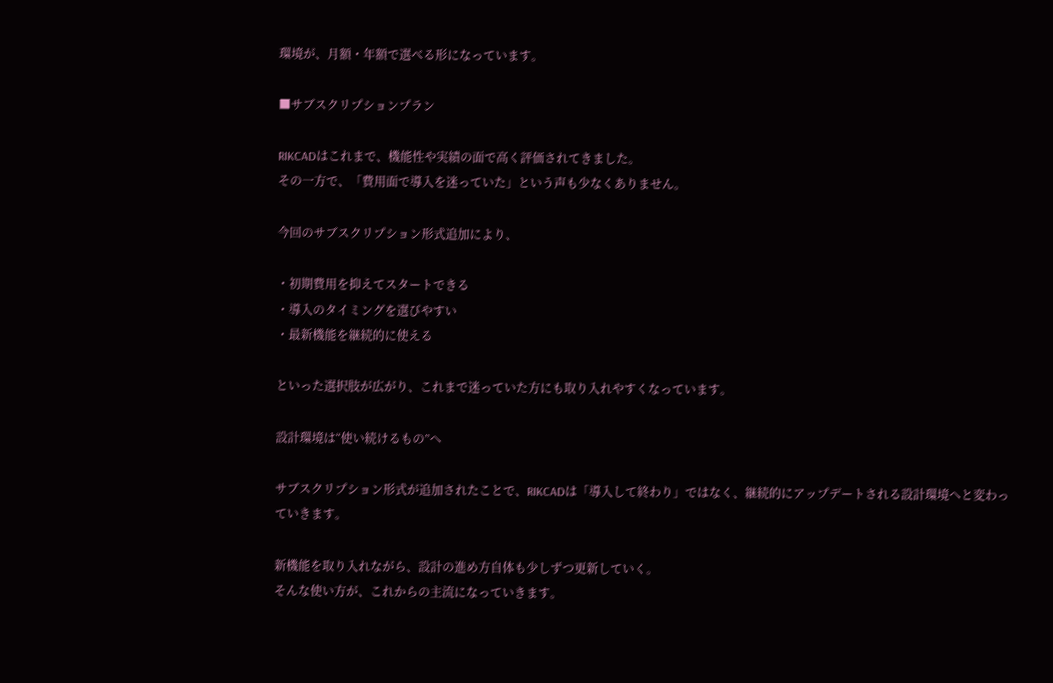環境が、月額・年額で選べる形になっています。

■サブスクリプションプラン

RIKCADはこれまで、機能性や実績の面で高く評価されてきました。
その一方で、「費用面で導入を迷っていた」という声も少なくありません。

今回のサブスクリプション形式追加により、

・初期費用を抑えてスタートできる
・導入のタイミングを選びやすい
・最新機能を継続的に使える

といった選択肢が広がり、これまで迷っていた方にも取り入れやすくなっています。

設計環境は“使い続けるもの”へ

サブスクリプション形式が追加されたことで、RIKCADは「導入して終わり」ではなく、継続的にアップデートされる設計環境へと変わっていきます。

新機能を取り入れながら、設計の進め方自体も少しずつ更新していく。
そんな使い方が、これからの主流になっていきます。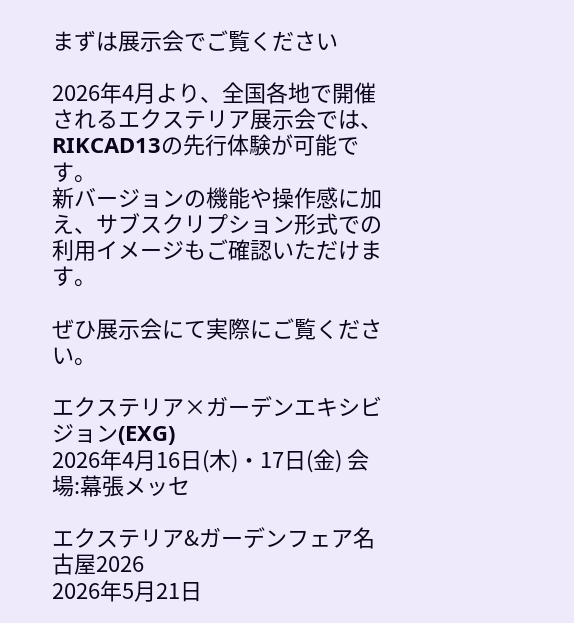まずは展示会でご覧ください

2026年4月より、全国各地で開催されるエクステリア展示会では、RIKCAD13の先行体験が可能です。
新バージョンの機能や操作感に加え、サブスクリプション形式での利用イメージもご確認いただけます。

ぜひ展示会にて実際にご覧ください。

エクステリア×ガーデンエキシビジョン(EXG)
2026年4月16日(木)・17日(金) 会場:幕張メッセ

エクステリア&ガーデンフェア名古屋2026
2026年5月21日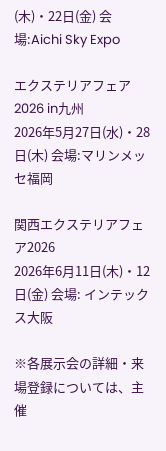(木)・22日(金) 会場:Aichi Sky Expo

エクステリアフェア2026 in九州
2026年5月27日(水)・28日(木) 会場:マリンメッセ福岡

関西エクステリアフェア2026
2026年6月11日(木)・12日(金) 会場: インテックス大阪

※各展示会の詳細・来場登録については、主催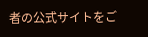者の公式サイトをご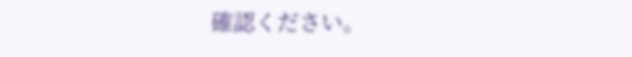確認ください。